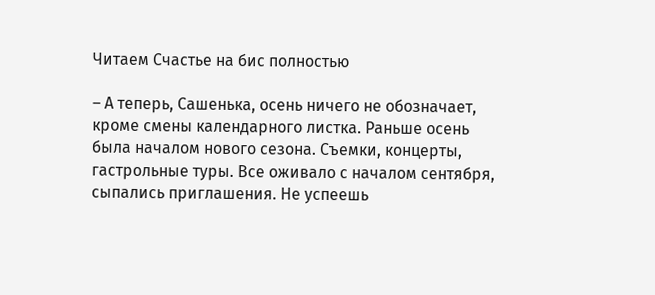Читаем Счастье на бис полностью

– А теперь, Сашенька, осень ничего не обозначает, кроме смены календарного листка. Раньше осень была началом нового сезона. Съемки, концерты, гастрольные туры. Все оживало с началом сентября, сыпались приглашения. Не успеешь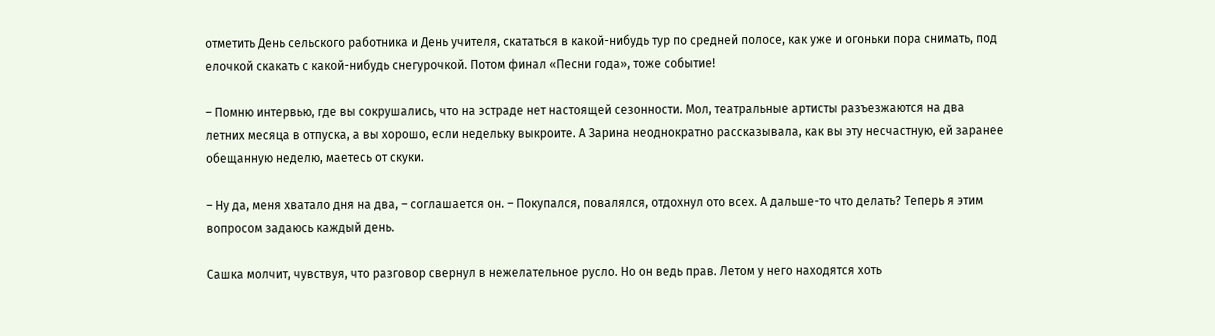отметить День сельского работника и День учителя, скататься в какой-нибудь тур по средней полосе, как уже и огоньки пора снимать, под елочкой скакать с какой-нибудь снегурочкой. Потом финал «Песни года», тоже событие!

– Помню интервью, где вы сокрушались, что на эстраде нет настоящей сезонности. Мол, театральные артисты разъезжаются на два летних месяца в отпуска, а вы хорошо, если недельку выкроите. А Зарина неоднократно рассказывала, как вы эту несчастную, ей заранее обещанную неделю, маетесь от скуки.

– Ну да, меня хватало дня на два, – соглашается он. – Покупался, повалялся, отдохнул ото всех. А дальше-то что делать? Теперь я этим вопросом задаюсь каждый день.

Сашка молчит, чувствуя, что разговор свернул в нежелательное русло. Но он ведь прав. Летом у него находятся хоть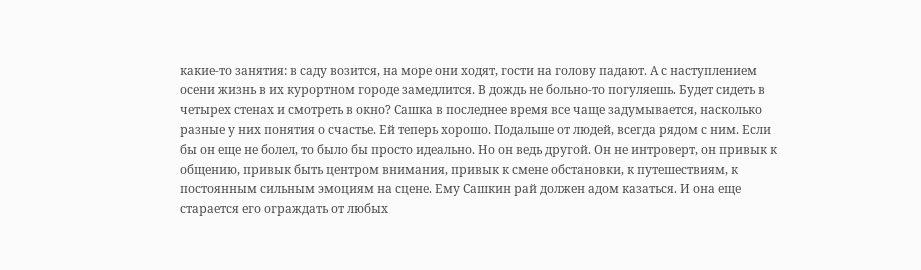какие-то занятия: в саду возится, на море они ходят, гости на голову падают. А с наступлением осени жизнь в их курортном городе замедлится. В дождь не больно-то погуляешь. Будет сидеть в четырех стенах и смотреть в окно? Сашка в последнее время все чаще задумывается, насколько разные у них понятия о счастье. Ей теперь хорошо. Подальше от людей, всегда рядом с ним. Если бы он еще не болел, то было бы просто идеально. Но он ведь другой. Он не интроверт, он привык к общению, привык быть центром внимания, привык к смене обстановки, к путешествиям, к постоянным сильным эмоциям на сцене. Ему Сашкин рай должен адом казаться. И она еще старается его ограждать от любых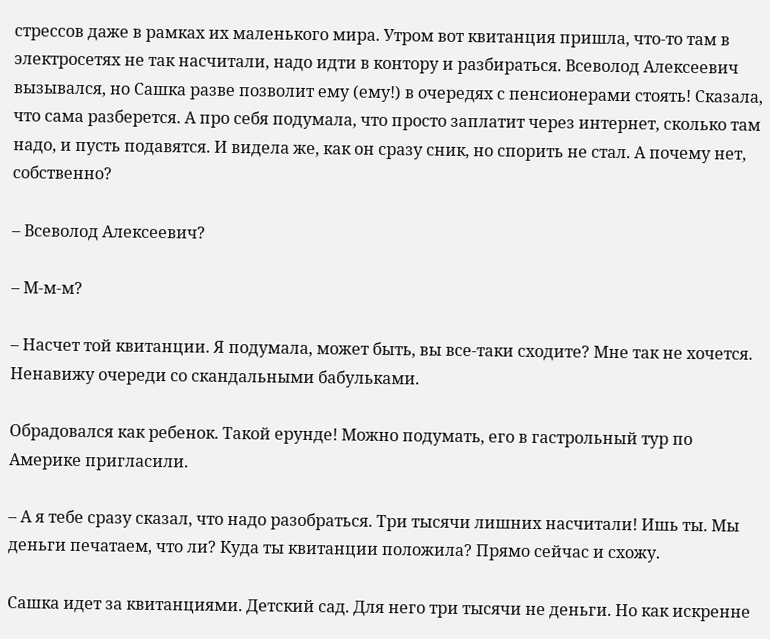стрессов даже в рамках их маленького мира. Утром вот квитанция пришла, что-то там в электросетях не так насчитали, надо идти в контору и разбираться. Всеволод Алексеевич вызывался, но Сашка разве позволит ему (ему!) в очередях с пенсионерами стоять! Сказала, что сама разберется. А про себя подумала, что просто заплатит через интернет, сколько там надо, и пусть подавятся. И видела же, как он сразу сник, но спорить не стал. А почему нет, собственно?

– Всеволод Алексеевич?

– М-м-м?

– Насчет той квитанции. Я подумала, может быть, вы все-таки сходите? Мне так не хочется. Ненавижу очереди со скандальными бабульками.

Обрадовался как ребенок. Такой ерунде! Можно подумать, его в гастрольный тур по Америке пригласили.

– А я тебе сразу сказал, что надо разобраться. Три тысячи лишних насчитали! Ишь ты. Мы деньги печатаем, что ли? Куда ты квитанции положила? Прямо сейчас и схожу.

Сашка идет за квитанциями. Детский сад. Для него три тысячи не деньги. Но как искренне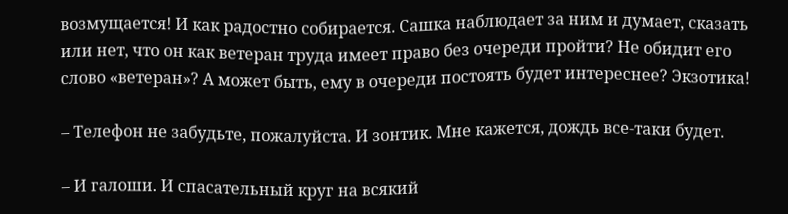возмущается! И как радостно собирается. Сашка наблюдает за ним и думает, сказать или нет, что он как ветеран труда имеет право без очереди пройти? Не обидит его слово «ветеран»? А может быть, ему в очереди постоять будет интереснее? Экзотика!

– Телефон не забудьте, пожалуйста. И зонтик. Мне кажется, дождь все-таки будет.

– И галоши. И спасательный круг на всякий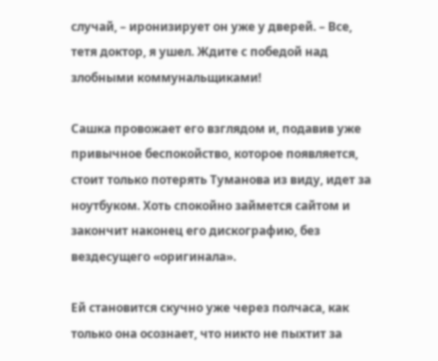случай, – иронизирует он уже у дверей. – Все, тетя доктор, я ушел. Ждите с победой над злобными коммунальщиками!

Сашка провожает его взглядом и, подавив уже привычное беспокойство, которое появляется, стоит только потерять Туманова из виду, идет за ноутбуком. Хоть спокойно займется сайтом и закончит наконец его дискографию, без вездесущего «оригинала».

Ей становится скучно уже через полчаса, как только она осознает, что никто не пыхтит за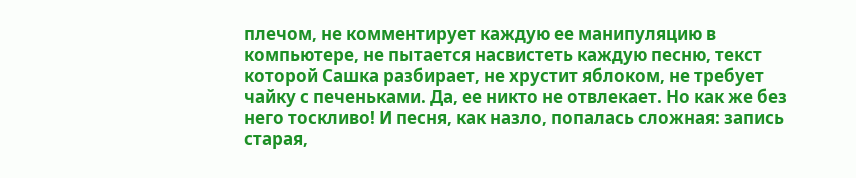плечом, не комментирует каждую ее манипуляцию в компьютере, не пытается насвистеть каждую песню, текст которой Сашка разбирает, не хрустит яблоком, не требует чайку с печеньками. Да, ее никто не отвлекает. Но как же без него тоскливо! И песня, как назло, попалась сложная: запись старая,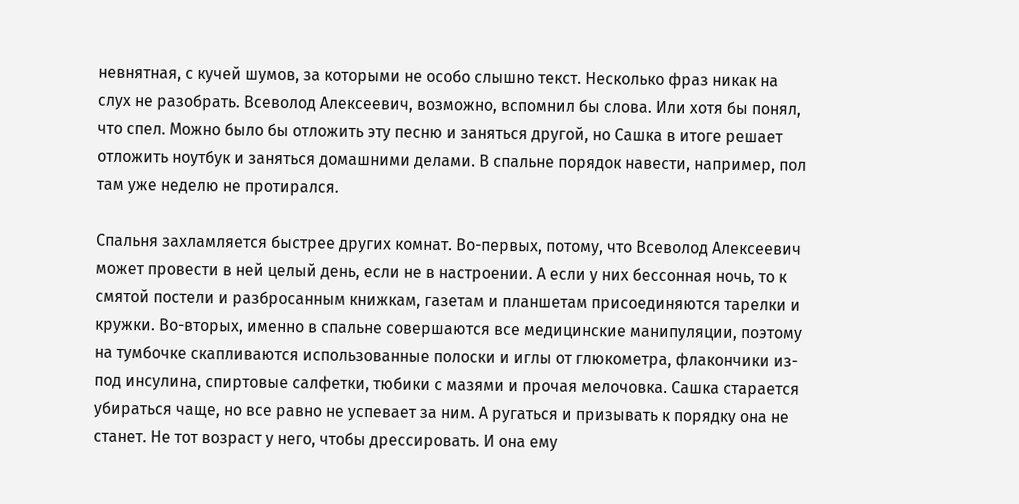невнятная, с кучей шумов, за которыми не особо слышно текст. Несколько фраз никак на слух не разобрать. Всеволод Алексеевич, возможно, вспомнил бы слова. Или хотя бы понял, что спел. Можно было бы отложить эту песню и заняться другой, но Сашка в итоге решает отложить ноутбук и заняться домашними делами. В спальне порядок навести, например, пол там уже неделю не протирался.

Спальня захламляется быстрее других комнат. Во-первых, потому, что Всеволод Алексеевич может провести в ней целый день, если не в настроении. А если у них бессонная ночь, то к смятой постели и разбросанным книжкам, газетам и планшетам присоединяются тарелки и кружки. Во-вторых, именно в спальне совершаются все медицинские манипуляции, поэтому на тумбочке скапливаются использованные полоски и иглы от глюкометра, флакончики из-под инсулина, спиртовые салфетки, тюбики с мазями и прочая мелочовка. Сашка старается убираться чаще, но все равно не успевает за ним. А ругаться и призывать к порядку она не станет. Не тот возраст у него, чтобы дрессировать. И она ему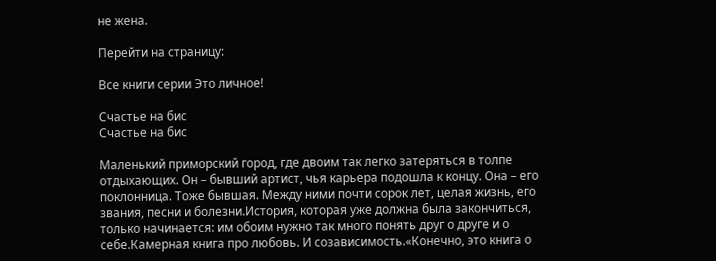не жена.

Перейти на страницу:

Все книги серии Это личное!

Счастье на бис
Счастье на бис

Маленький приморский город, где двоим так легко затеряться в толпе отдыхающих. Он – бывший артист, чья карьера подошла к концу. Она – его поклонница. Тоже бывшая. Между ними почти сорок лет, целая жизнь, его звания, песни и болезни.История, которая уже должна была закончиться, только начинается: им обоим нужно так много понять друг о друге и о себе.Камерная книга про любовь. И созависимость.«Конечно, это книга о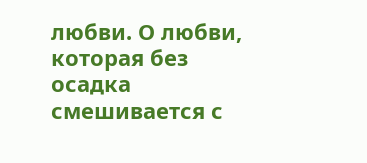любви. О любви, которая без осадка смешивается с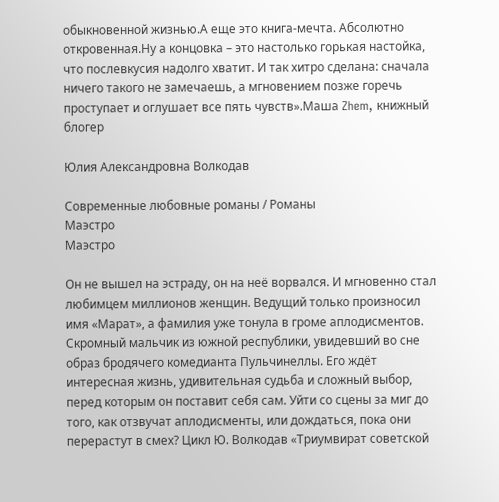обыкновенной жизнью.А еще это книга-мечта. Абсолютно откровенная.Ну а концовка – это настолько горькая настойка, что послевкусия надолго хватит. И так хитро сделана: сначала ничего такого не замечаешь, а мгновением позже горечь проступает и оглушает все пять чувств».Маша Zhem, книжный блогер

Юлия Александровна Волкодав

Современные любовные романы / Романы
Маэстро
Маэстро

Он не вышел на эстраду, он на неё ворвался. И мгновенно стал любимцем миллионов женщин. Ведущий только произносил имя «Марат», а фамилия уже тонула в громе аплодисментов. Скромный мальчик из южной республики, увидевший во сне образ бродячего комедианта Пульчинеллы. Его ждёт интересная жизнь, удивительная судьба и сложный выбор, перед которым он поставит себя сам. Уйти со сцены за миг до того, как отзвучат аплодисменты, или дождаться, пока они перерастут в смех? Цикл Ю. Волкодав «Триумвират советской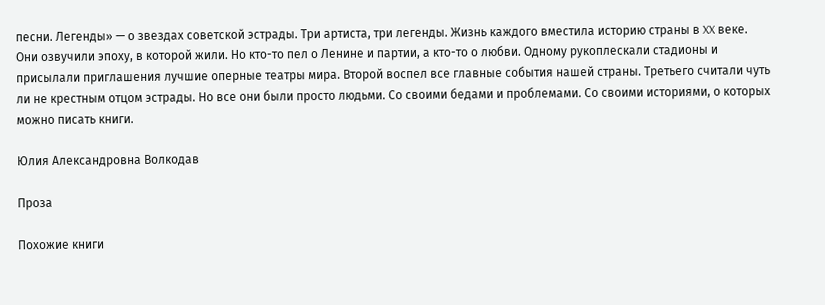песни. Легенды» — о звездах советской эстрады. Три артиста, три легенды. Жизнь каждого вместила историю страны в XX веке. Они озвучили эпоху, в которой жили. Но кто-то пел о Ленине и партии, а кто-то о любви. Одному рукоплескали стадионы и присылали приглашения лучшие оперные театры мира. Второй воспел все главные события нашей страны. Третьего считали чуть ли не крестным отцом эстрады. Но все они были просто людьми. Со своими бедами и проблемами. Со своими историями, о которых можно писать книги.

Юлия Александровна Волкодав

Проза

Похожие книги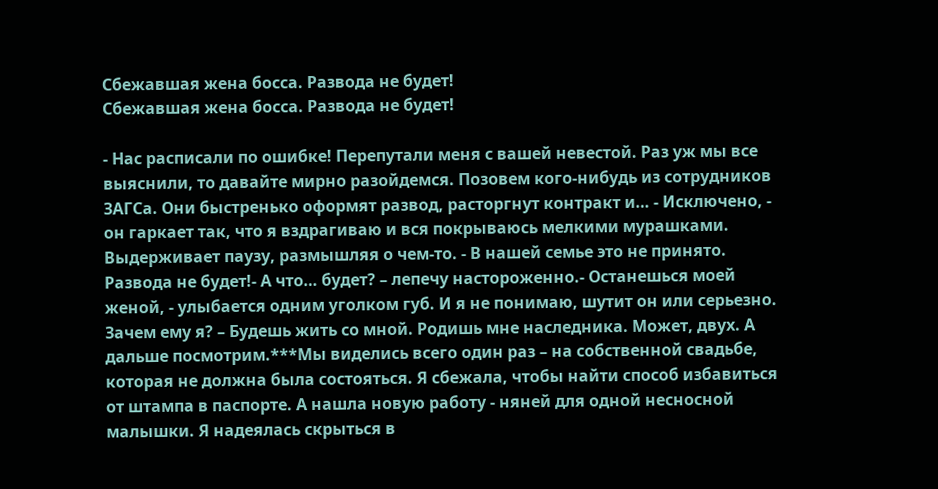Сбежавшая жена босса. Развода не будет!
Сбежавшая жена босса. Развода не будет!

- Нас расписали по ошибке! Перепутали меня с вашей невестой. Раз уж мы все выяснили, то давайте мирно разойдемся. Позовем кого-нибудь из сотрудников ЗАГСа. Они быстренько оформят развод, расторгнут контракт и… - Исключено, - он гаркает так, что я вздрагиваю и вся покрываюсь мелкими мурашками. Выдерживает паузу, размышляя о чем-то. - В нашей семье это не принято. Развода не будет!- А что… будет? – лепечу настороженно.- Останешься моей женой, - улыбается одним уголком губ. И я не понимаю, шутит он или серьезно. Зачем ему я? – Будешь жить со мной. Родишь мне наследника. Может, двух. А дальше посмотрим.***Мы виделись всего один раз – на собственной свадьбе, которая не должна была состояться. Я сбежала, чтобы найти способ избавиться от штампа в паспорте. А нашла новую работу - няней для одной несносной малышки. Я надеялась скрыться в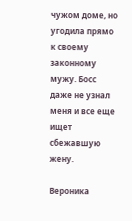чужом доме, но угодила прямо к своему законному мужу. Босс даже не узнал меня и все еще ищет сбежавшую жену.

Вероника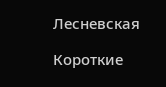Лесневская

Короткие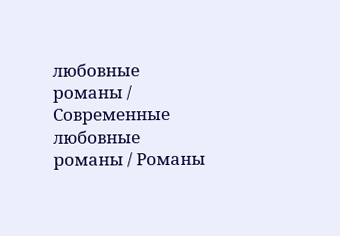любовные романы / Современные любовные романы / Романы